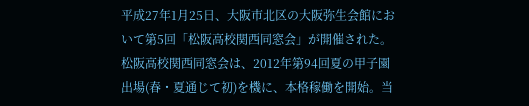平成27年1月25日、大阪市北区の大阪弥生会館において第5回「松阪高校関西同窓会」が開催された。 松阪高校関西同窓会は、2012年第94回夏の甲子園出場(春・夏通じて初)を機に、本格稼働を開始。当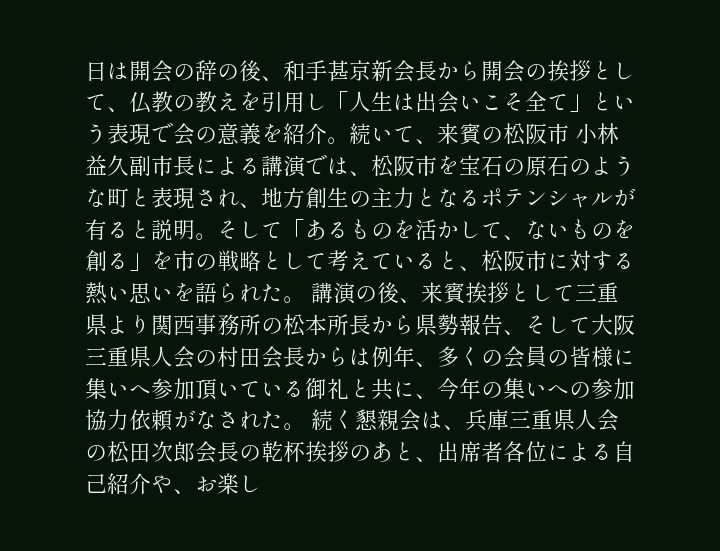日は開会の辞の後、和手甚京新会長から開会の挨拶として、仏教の教えを引用し「人生は出会いこそ全て」という表現で会の意義を紹介。続いて、来賓の松阪市 小林益久副市長による講演では、松阪市を宝石の原石のような町と表現され、地方創生の主力となるポテンシャルが有ると説明。そして「あるものを活かして、ないものを創る」を市の戦略として考えていると、松阪市に対する熱い思いを語られた。 講演の後、来賓挨拶として三重県より関西事務所の松本所長から県勢報告、そして大阪三重県人会の村田会長からは例年、多くの会員の皆様に集いへ参加頂いている御礼と共に、今年の集いへの参加協力依頼がなされた。 続く懇親会は、兵庫三重県人会の松田次郎会長の乾杯挨拶のあと、出席者各位による自己紹介や、お楽し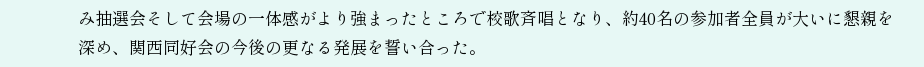み抽選会そして会場の一体感がより強まったところで校歌斉唱となり、約40名の参加者全員が大いに懇親を深め、関西同好会の今後の更なる発展を誓い合った。